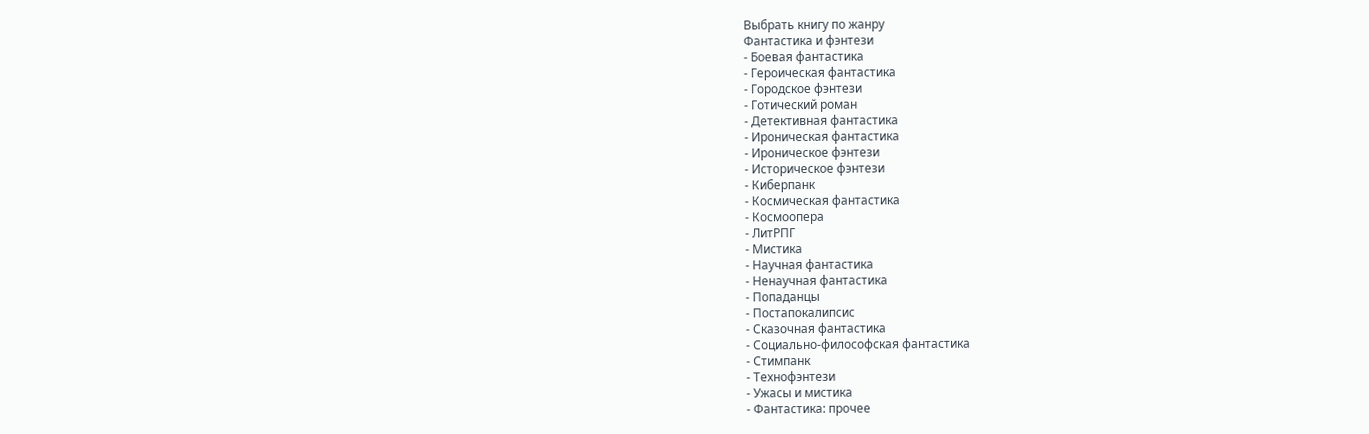Выбрать книгу по жанру
Фантастика и фэнтези
- Боевая фантастика
- Героическая фантастика
- Городское фэнтези
- Готический роман
- Детективная фантастика
- Ироническая фантастика
- Ироническое фэнтези
- Историческое фэнтези
- Киберпанк
- Космическая фантастика
- Космоопера
- ЛитРПГ
- Мистика
- Научная фантастика
- Ненаучная фантастика
- Попаданцы
- Постапокалипсис
- Сказочная фантастика
- Социально-философская фантастика
- Стимпанк
- Технофэнтези
- Ужасы и мистика
- Фантастика: прочее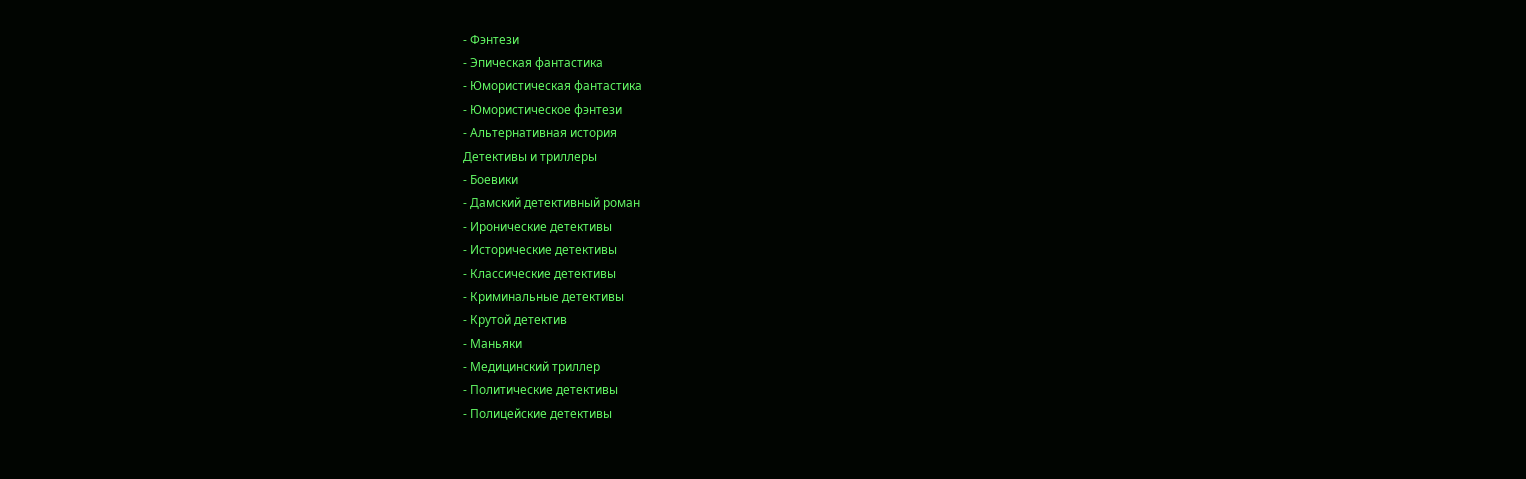- Фэнтези
- Эпическая фантастика
- Юмористическая фантастика
- Юмористическое фэнтези
- Альтернативная история
Детективы и триллеры
- Боевики
- Дамский детективный роман
- Иронические детективы
- Исторические детективы
- Классические детективы
- Криминальные детективы
- Крутой детектив
- Маньяки
- Медицинский триллер
- Политические детективы
- Полицейские детективы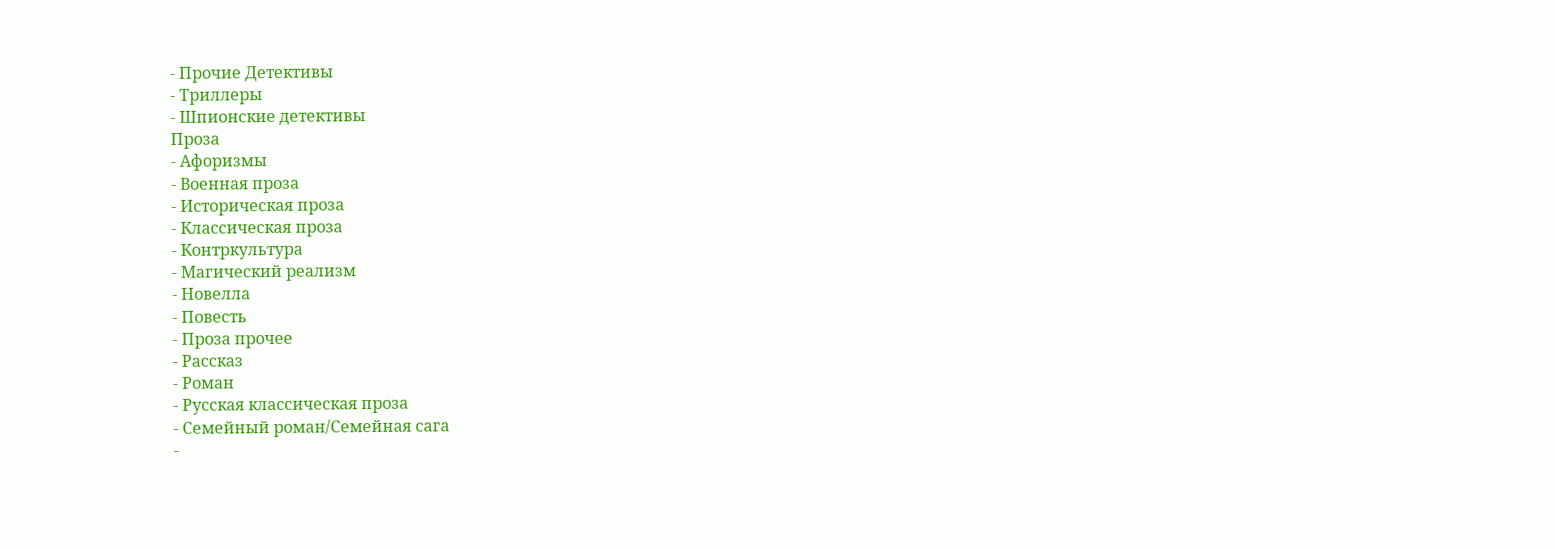- Прочие Детективы
- Триллеры
- Шпионские детективы
Проза
- Афоризмы
- Военная проза
- Историческая проза
- Классическая проза
- Контркультура
- Магический реализм
- Новелла
- Повесть
- Проза прочее
- Рассказ
- Роман
- Русская классическая проза
- Семейный роман/Семейная сага
-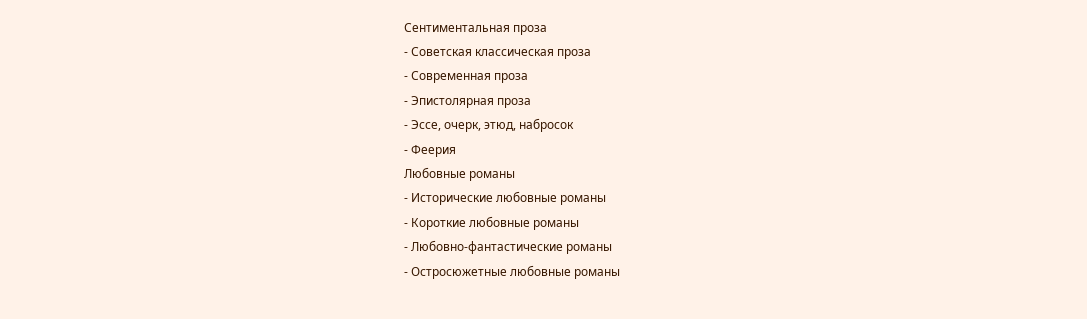Сентиментальная проза
- Советская классическая проза
- Современная проза
- Эпистолярная проза
- Эссе, очерк, этюд, набросок
- Феерия
Любовные романы
- Исторические любовные романы
- Короткие любовные романы
- Любовно-фантастические романы
- Остросюжетные любовные романы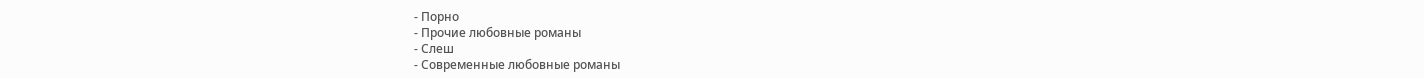- Порно
- Прочие любовные романы
- Слеш
- Современные любовные романы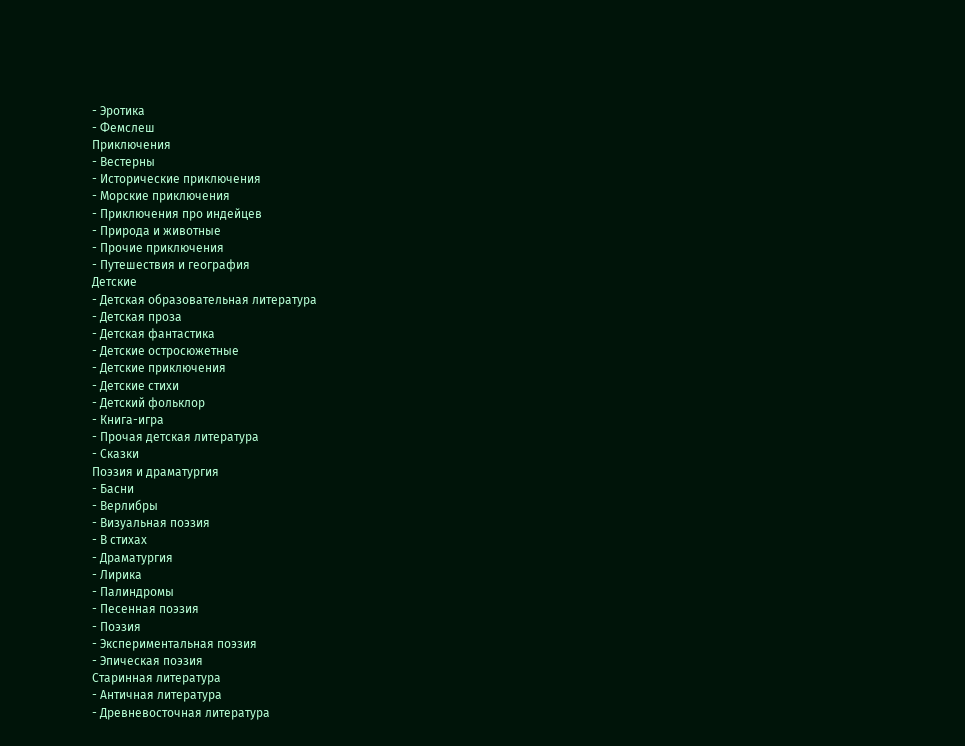- Эротика
- Фемслеш
Приключения
- Вестерны
- Исторические приключения
- Морские приключения
- Приключения про индейцев
- Природа и животные
- Прочие приключения
- Путешествия и география
Детские
- Детская образовательная литература
- Детская проза
- Детская фантастика
- Детские остросюжетные
- Детские приключения
- Детские стихи
- Детский фольклор
- Книга-игра
- Прочая детская литература
- Сказки
Поэзия и драматургия
- Басни
- Верлибры
- Визуальная поэзия
- В стихах
- Драматургия
- Лирика
- Палиндромы
- Песенная поэзия
- Поэзия
- Экспериментальная поэзия
- Эпическая поэзия
Старинная литература
- Античная литература
- Древневосточная литература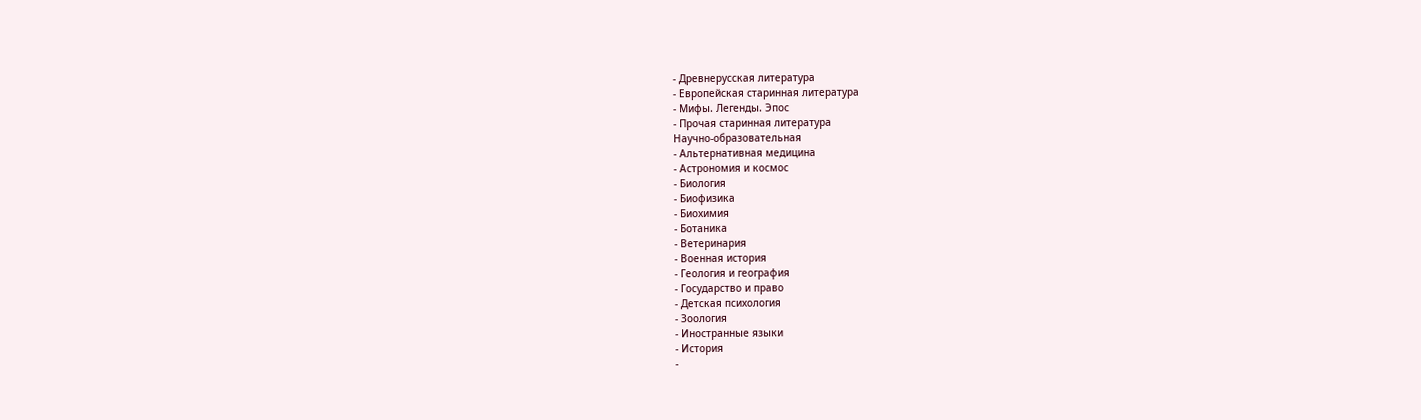- Древнерусская литература
- Европейская старинная литература
- Мифы. Легенды. Эпос
- Прочая старинная литература
Научно-образовательная
- Альтернативная медицина
- Астрономия и космос
- Биология
- Биофизика
- Биохимия
- Ботаника
- Ветеринария
- Военная история
- Геология и география
- Государство и право
- Детская психология
- Зоология
- Иностранные языки
- История
-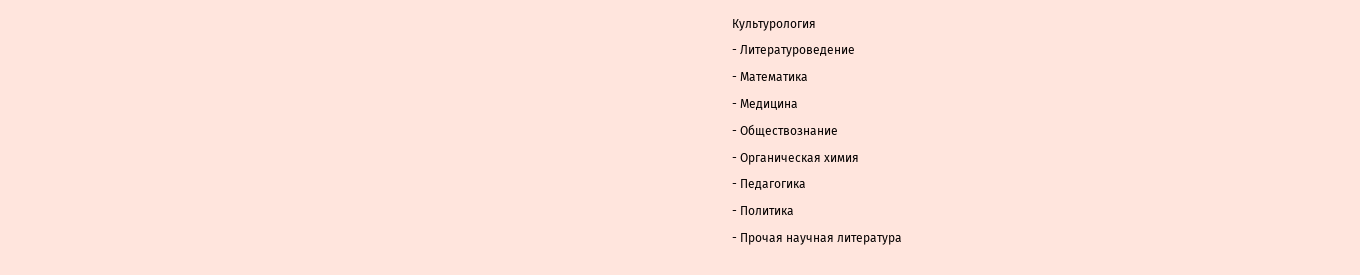Культурология
- Литературоведение
- Математика
- Медицина
- Обществознание
- Органическая химия
- Педагогика
- Политика
- Прочая научная литература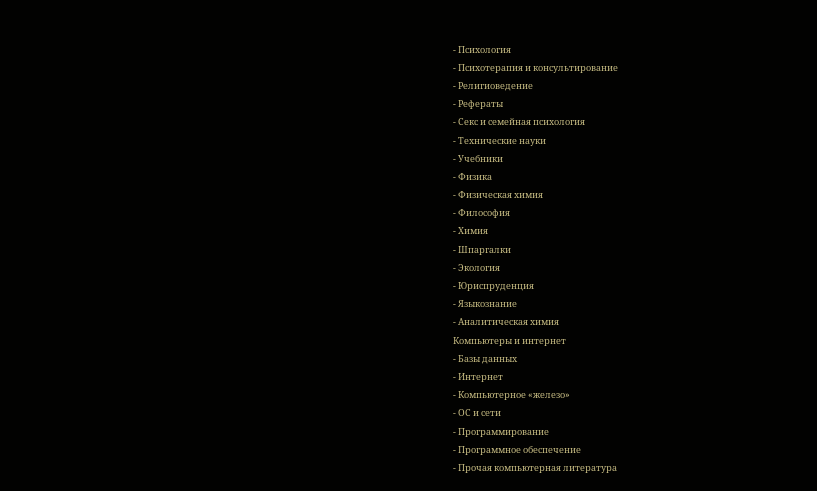- Психология
- Психотерапия и консультирование
- Религиоведение
- Рефераты
- Секс и семейная психология
- Технические науки
- Учебники
- Физика
- Физическая химия
- Философия
- Химия
- Шпаргалки
- Экология
- Юриспруденция
- Языкознание
- Аналитическая химия
Компьютеры и интернет
- Базы данных
- Интернет
- Компьютерное «железо»
- ОС и сети
- Программирование
- Программное обеспечение
- Прочая компьютерная литература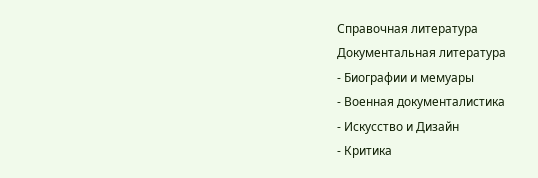Справочная литература
Документальная литература
- Биографии и мемуары
- Военная документалистика
- Искусство и Дизайн
- Критика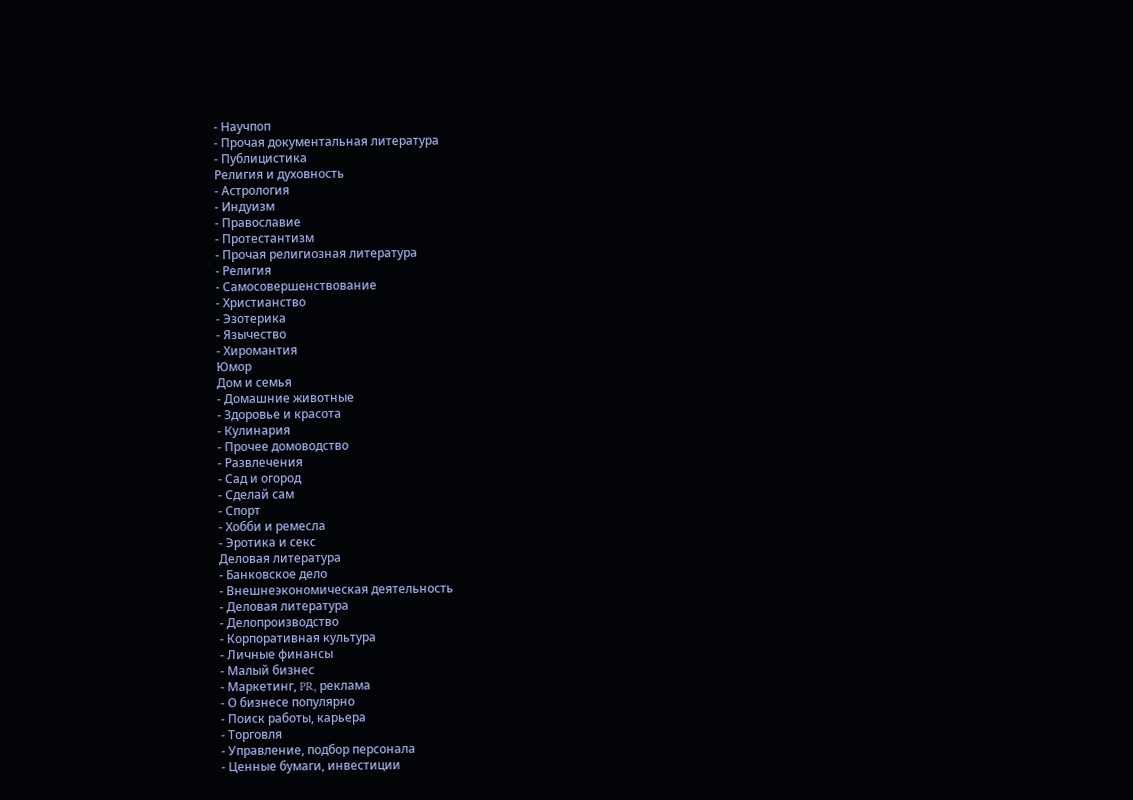- Научпоп
- Прочая документальная литература
- Публицистика
Религия и духовность
- Астрология
- Индуизм
- Православие
- Протестантизм
- Прочая религиозная литература
- Религия
- Самосовершенствование
- Христианство
- Эзотерика
- Язычество
- Хиромантия
Юмор
Дом и семья
- Домашние животные
- Здоровье и красота
- Кулинария
- Прочее домоводство
- Развлечения
- Сад и огород
- Сделай сам
- Спорт
- Хобби и ремесла
- Эротика и секс
Деловая литература
- Банковское дело
- Внешнеэкономическая деятельность
- Деловая литература
- Делопроизводство
- Корпоративная культура
- Личные финансы
- Малый бизнес
- Маркетинг, PR, реклама
- О бизнесе популярно
- Поиск работы, карьера
- Торговля
- Управление, подбор персонала
- Ценные бумаги, инвестиции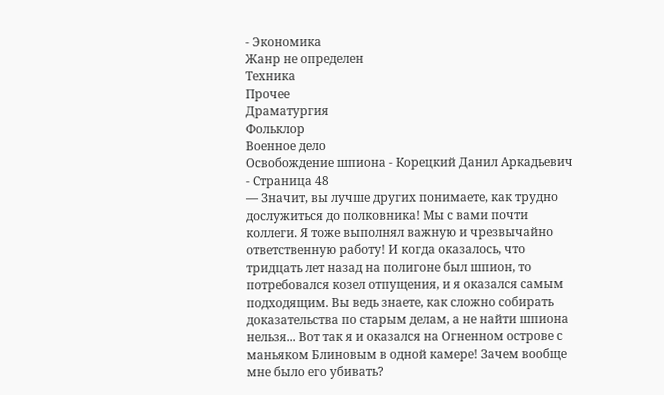- Экономика
Жанр не определен
Техника
Прочее
Драматургия
Фольклор
Военное дело
Освобождение шпиона - Корецкий Данил Аркадьевич - Страница 48
— Значит, вы лучше других понимаете, как трудно дослужиться до полковника! Мы с вами почти коллеги. Я тоже выполнял важную и чрезвычайно ответственную работу! И когда оказалось, что тридцать лет назад на полигоне был шпион, то потребовался козел отпущения, и я оказался самым подходящим. Вы ведь знаете, как сложно собирать доказательства по старым делам, а не найти шпиона нельзя... Вот так я и оказался на Огненном острове с маньяком Блиновым в одной камере! Зачем вообще мне было его убивать?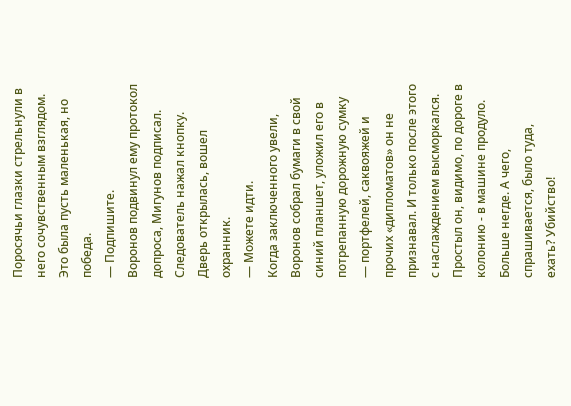Поросячьи глазки стрельнули в него сочувственным взглядом. Это была пусть маленькая, но победа.
— Подпишите.
Воронов подвинул ему протокол допроса, Мигунов подписал. Следователь нажал кнопку. Дверь открылась, вошел охранник.
— Можете идти.
Когда заключенного увели, Воронов собрал бумаги в свой синий планшет, уложил его в потрепанную дорожную сумку — портфелей, саквояжей и прочих «дипломатов» он не признавал. И только после этого с наслаждением высморкался. Простыл он, видимо, по дороге в колонию - в машине продуло. Больше негде. А чего, спрашивается, было туда, ехать? Убийство!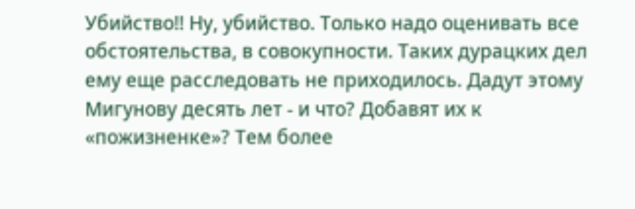Убийство!! Ну, убийство. Только надо оценивать все обстоятельства, в совокупности. Таких дурацких дел ему еще расследовать не приходилось. Дадут этому Мигунову десять лет - и что? Добавят их к «пожизненке»? Тем более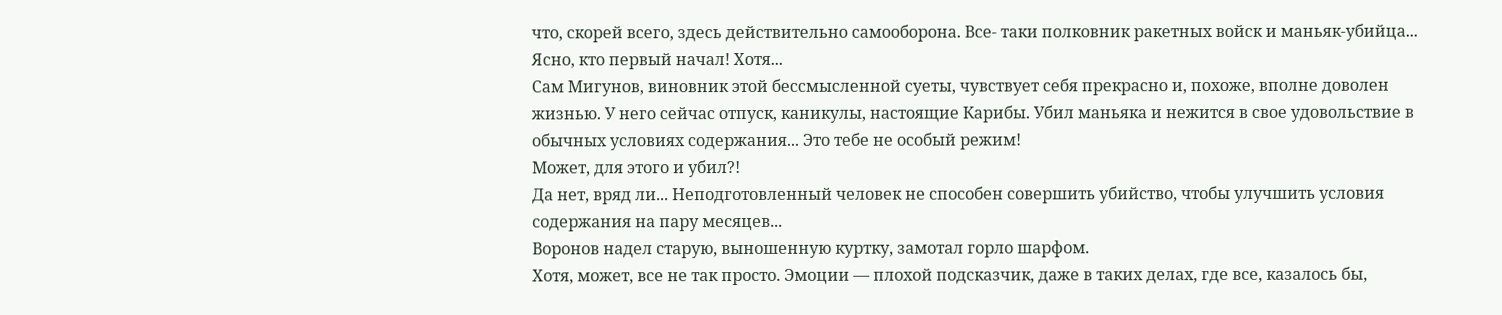что, скорей всего, здесь действительно самооборона. Все- таки полковник ракетных войск и маньяк-убийца... Ясно, кто первый начал! Хотя...
Сам Мигунов, виновник этой бессмысленной суеты, чувствует себя прекрасно и, похоже, вполне доволен жизнью. У него сейчас отпуск, каникулы, настоящие Карибы. Убил маньяка и нежится в свое удовольствие в обычных условиях содержания... Это тебе не особый режим!
Может, для этого и убил?!
Да нет, вряд ли... Неподготовленный человек не способен совершить убийство, чтобы улучшить условия содержания на пару месяцев...
Воронов надел старую, выношенную куртку, замотал горло шарфом.
Хотя, может, все не так просто. Эмоции — плохой подсказчик, даже в таких делах, где все, казалось бы,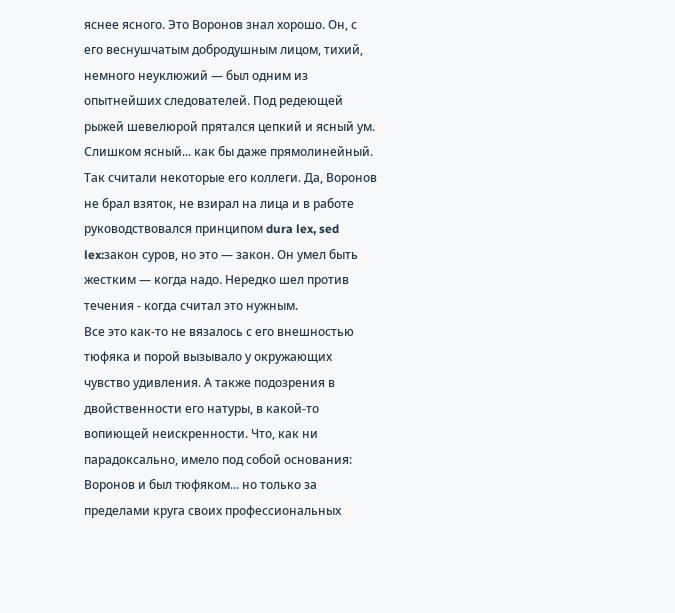яснее ясного. Это Воронов знал хорошо. Он, с его веснушчатым добродушным лицом, тихий, немного неуклюжий — был одним из опытнейших следователей. Под редеющей рыжей шевелюрой прятался цепкий и ясный ум. Слишком ясный... как бы даже прямолинейный. Так считали некоторые его коллеги. Да, Воронов не брал взяток, не взирал на лица и в работе руководствовался принципом dura lex, sed lex:закон суров, но это — закон. Он умел быть жестким — когда надо. Нередко шел против течения - когда считал это нужным.
Все это как-то не вязалось с его внешностью тюфяка и порой вызывало у окружающих чувство удивления. А также подозрения в двойственности его натуры, в какой-то вопиющей неискренности. Что, как ни парадоксально, имело под собой основания: Воронов и был тюфяком... но только за пределами круга своих профессиональных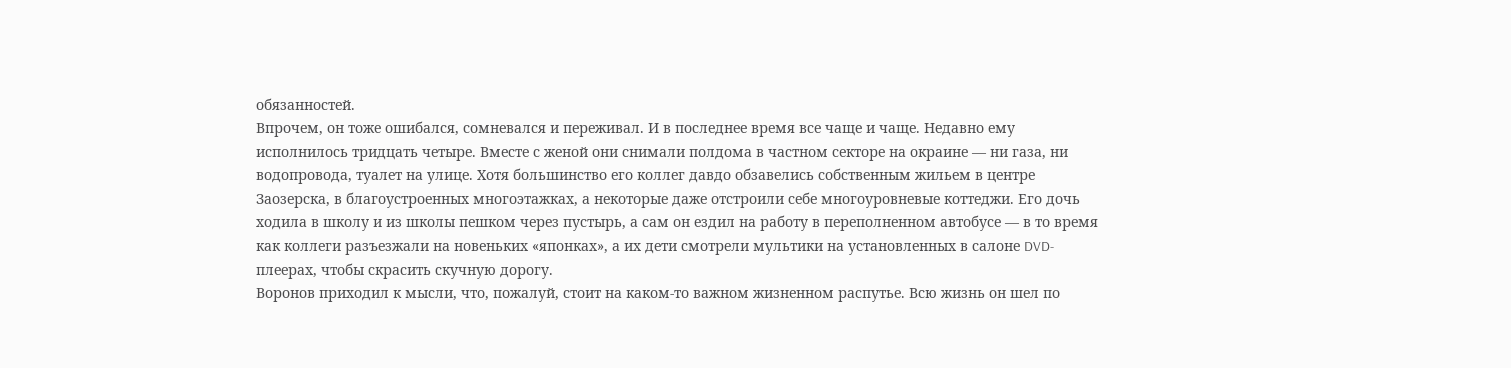обязанностей.
Впрочем, он тоже ошибался, сомневался и переживал. И в последнее время все чаще и чаще. Недавно ему исполнилось тридцать четыре. Вместе с женой они снимали полдома в частном секторе на окраине — ни газа, ни водопровода, туалет на улице. Хотя большинство его коллег давдо обзавелись собственным жильем в центре Заозерска, в благоустроенных многоэтажках, а некоторые даже отстроили себе многоуровневые коттеджи. Его дочь ходила в школу и из школы пешком через пустырь, а сам он ездил на работу в переполненном автобусе — в то время как коллеги разъезжали на новеньких «японках», а их дети смотрели мультики на установленных в салоне DVD-плеерах, чтобы скрасить скучную дорогу.
Воронов приходил к мысли, что, пожалуй, стоит на каком-то важном жизненном распутье. Всю жизнь он шел по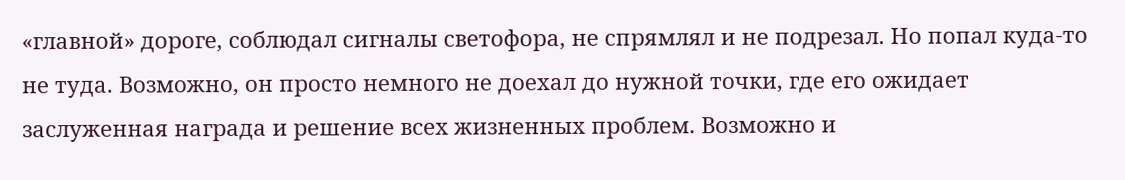«главной» дороге, соблюдал сигналы светофора, не спрямлял и не подрезал. Но попал куда-то не туда. Возможно, он просто немного не доехал до нужной точки, где его ожидает заслуженная награда и решение всех жизненных проблем. Возможно и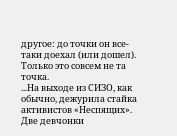другое: до точки он все-таки доехал (или дошел). Только это совсем не та точка.
...На выходе из СИЗО, как обычно, дежурила стайка активистов «Неспящих». Две девчонки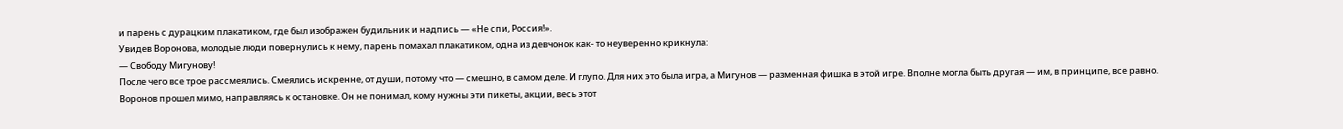и парень с дурацким плакатиком, где был изображен будильник и надпись — «Не спи, Россия!».
Увидев Воронова, молодые люди повернулись к нему, парень помахал плакатиком, одна из девчонок как- то неуверенно крикнула:
— Свободу Мигунову!
После чего все трое рассмеялись. Смеялись искренне, от души, потому что — смешно, в самом деле. И глупо. Для них это была игра, а Мигунов — разменная фишка в этой игре. Вполне могла быть другая — им, в принципе, все равно.
Воронов прошел мимо, направляясь к остановке. Он не понимал, кому нужны эти пикеты, акции, весь этот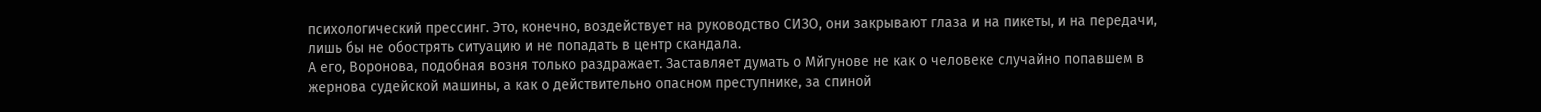психологический прессинг. Это, конечно, воздействует на руководство СИЗО, они закрывают глаза и на пикеты, и на передачи, лишь бы не обострять ситуацию и не попадать в центр скандала.
А его, Воронова, подобная возня только раздражает. Заставляет думать о Мйгунове не как о человеке случайно попавшем в жернова судейской машины, а как о действительно опасном преступнике, за спиной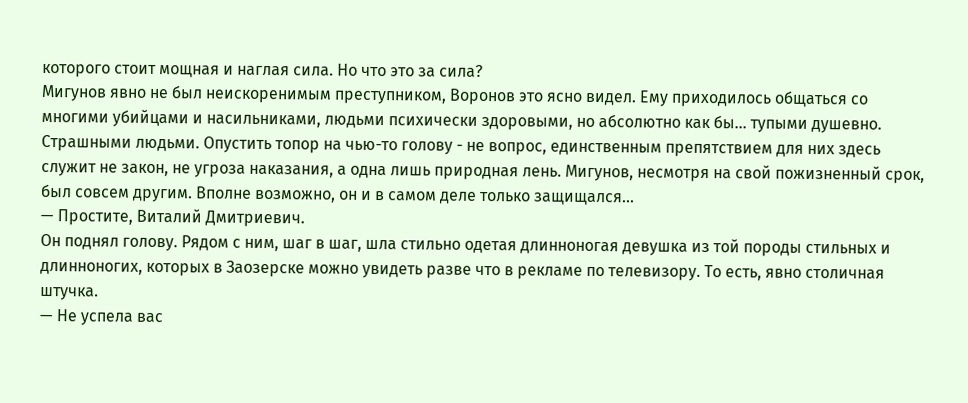которого стоит мощная и наглая сила. Но что это за сила?
Мигунов явно не был неискоренимым преступником, Воронов это ясно видел. Ему приходилось общаться со многими убийцами и насильниками, людьми психически здоровыми, но абсолютно как бы... тупыми душевно. Страшными людьми. Опустить топор на чью-то голову - не вопрос, единственным препятствием для них здесь служит не закон, не угроза наказания, а одна лишь природная лень. Мигунов, несмотря на свой пожизненный срок, был совсем другим. Вполне возможно, он и в самом деле только защищался...
— Простите, Виталий Дмитриевич.
Он поднял голову. Рядом с ним, шаг в шаг, шла стильно одетая длинноногая девушка из той породы стильных и длинноногих, которых в Заозерске можно увидеть разве что в рекламе по телевизору. То есть, явно столичная штучка.
— Не успела вас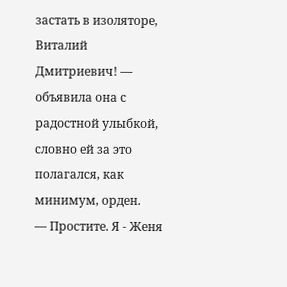застать в изоляторе, Виталий Дмитриевич! — объявила она с радостной улыбкой, словно ей за это полагался, как минимум, орден.
— Простите. Я - Женя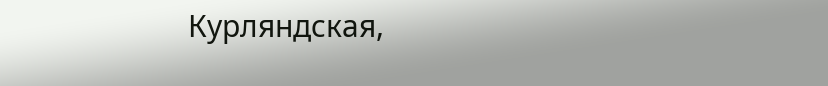Курляндская,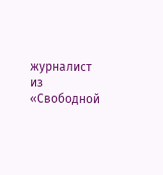журналист из «Свободной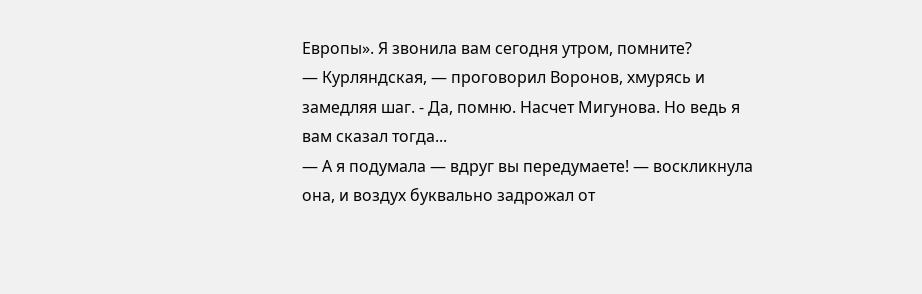Европы». Я звонила вам сегодня утром, помните?
— Курляндская, — проговорил Воронов, хмурясь и замедляя шаг. - Да, помню. Насчет Мигунова. Но ведь я вам сказал тогда...
— А я подумала — вдруг вы передумаете! — воскликнула она, и воздух буквально задрожал от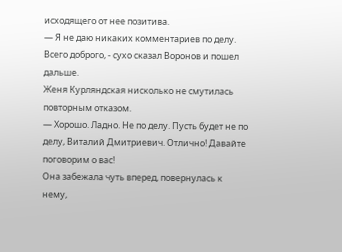исходящего от нее позитива.
— Я не даю никаких комментариев по делу. Всего доброго, - сухо сказал Воронов и пошел дальше.
Женя Курляндская нисколько не смутилась повторным отказом.
— Хорошо. Ладно. Не по делу. Пусть будет не по делу, Виталий Дмитриевич. Отлично! Давайте поговорим о вас!
Она забежала чуть вперед, повернулась к нему,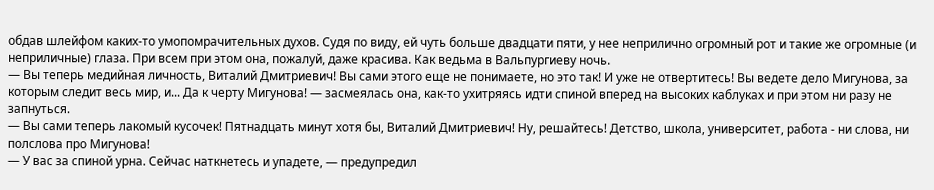обдав шлейфом каких-то умопомрачительных духов. Судя по виду, ей чуть больше двадцати пяти, у нее неприлично огромный рот и такие же огромные (и неприличные) глаза. При всем при этом она, пожалуй, даже красива. Как ведьма в Вальпургиеву ночь.
— Вы теперь медийная личность, Виталий Дмитриевич! Вы сами этого еще не понимаете, но это так! И уже не отвертитесь! Вы ведете дело Мигунова, за которым следит весь мир, и... Да к черту Мигунова! — засмеялась она, как-то ухитряясь идти спиной вперед на высоких каблуках и при этом ни разу не запнуться.
— Вы сами теперь лакомый кусочек! Пятнадцать минут хотя бы, Виталий Дмитриевич! Ну, решайтесь! Детство, школа, университет, работа - ни слова, ни полслова про Мигунова!
— У вас за спиной урна. Сейчас наткнетесь и упадете, — предупредил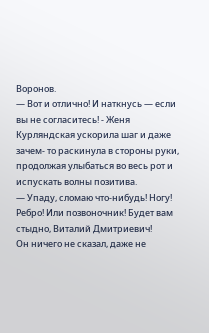Воронов.
— Вот и отлично! И наткнусь — если вы не согласитесь! - Женя Курляндская ускорила шаг и даже зачем- то раскинула в стороны руки, продолжая улыбаться во весь рот и испускать волны позитива.
— Упаду, сломаю что-нибудь! Ногу! Ребро! Или позвоночник! Будет вам стыдно, Виталий Дмитриевич!
Он ничего не сказал, даже не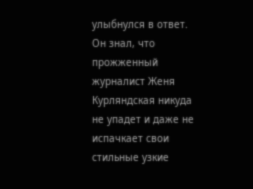улыбнулся в ответ. Он знал, что прожженный журналист Женя Курляндская никуда не упадет и даже не испачкает свои стильные узкие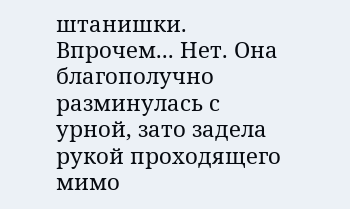штанишки. Впрочем... Нет. Она благополучно разминулась с урной, зато задела рукой проходящего мимо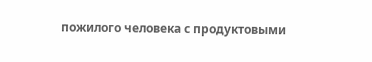пожилого человека с продуктовыми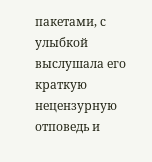пакетами, с улыбкой выслушала его краткую нецензурную отповедь и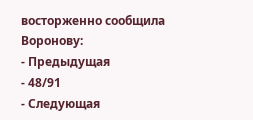восторженно сообщила Воронову:
- Предыдущая
- 48/91
- Следующая